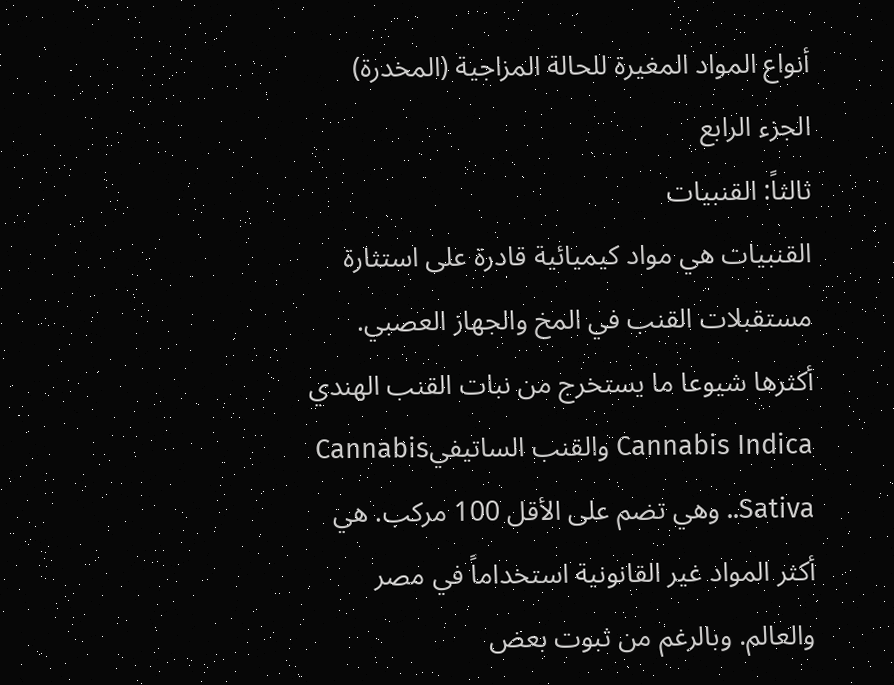أنواع المواد المغيرة للحالة المزاجية (المخدرة)
الجزء الرابع
ثالثاً: القنبيات
القنبيات هي مواد كيميائية قادرة على استثارة مستقبلات القنب في المخ والجهاز العصبي. أكثرها شيوعا ما يستخرج من نبات القنب الهندي Cannabis Indica والقنب الساتيفيCannabis .Sativa. وهي تضم على الأقل 100 مركب. هي أكثر المواد غير القانونية استخداماً في مصر والعالم. وبالرغم من ثبوت بعض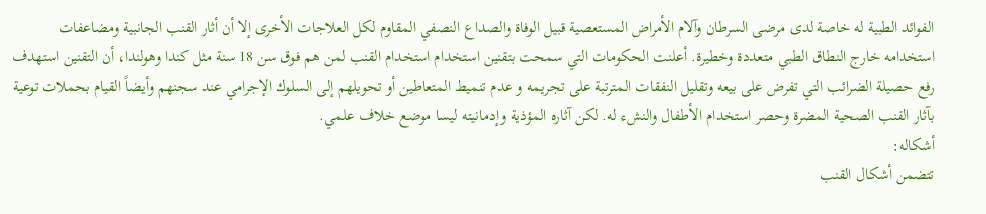الفوائد الطبية له خاصة لدى مرضى السرطان وآلام الأمراض المستعصية قبيل الوفاة والصداع النصفي المقاوم لكل العلاجات الأخرى إلا أن أثار القنب الجانبية ومضاعفات استخدامه خارج النطاق الطبي متعددة وخطيرة. أعلنت الحكومات التي سمحت بتقنين استخدام استخدام القنب لمن هم فوق سن 18 سنة مثل كندا وهولندا، أن التقنين استهدف رفع حصيلة الضرائب التي تفرض على بيعه وتقليل النفقات المترتبة على تجريمه و عدم تنميط المتعاطين أو تحويلهم إلى السلوك الإجرامي عند سجنهم وأيضاً القيام بحملات توعية بآثار القنب الصحية المضرة وحصر استخدام الأطفال والنشء له. لكن آثاره المؤذية وإدمانيته ليسا موضع خلاف علمي.
أشكاله:
تتضمن أشكال القنب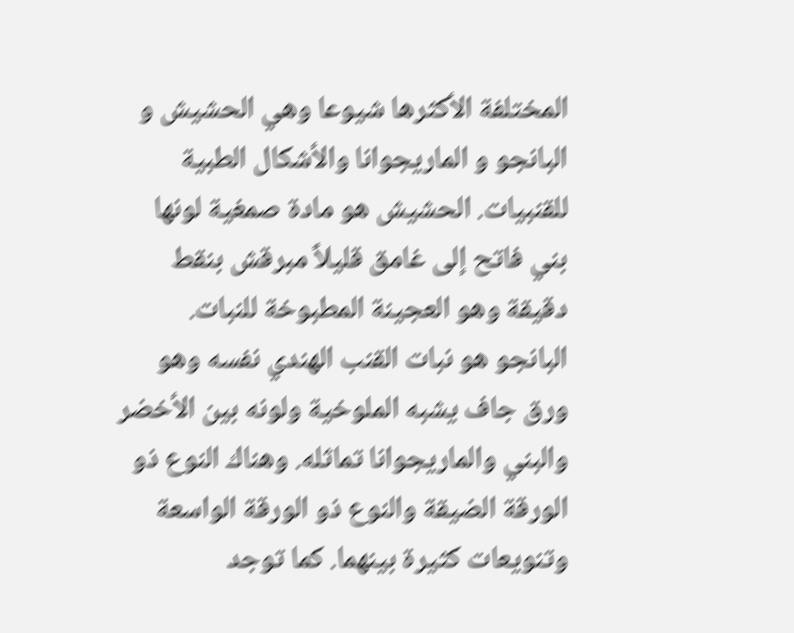المختلفة الأكثرها شيوعا وهي الحشيش و البانجو و الماريجوانا والأشكال الطبية للقنبيات. الحشيش هو مادة صمغية لونها بني فاتح إلى غامق قليلاً مبرقش بنقط دقيقة وهو العجينة المطبوخة للنبات. البانجو هو نبات القنب الهندي نفسه وهو ورق جاف يشبه الملوخية ولونه بين الأخضر والبني والماريجوانا تماثله. وهناك النوع ذو الورقة الضيقة والنوع ذو الورقة الواسعة وتنويعات كثيرة بينهما. كما توجد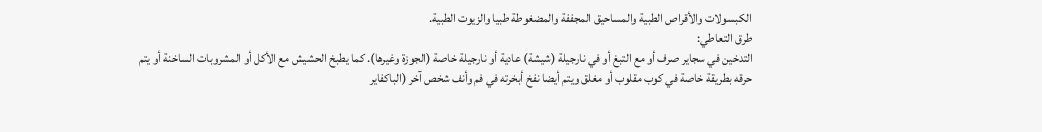الكبسولات والأقراص الطبية والمساحيق المجففة والمضغوطة طبيا والزيوت الطبية.
طرق التعاطي:
التدخين في سجاير صرف أو مع التبغ أو في نارجيلة (شيشة) عادية أو نارجيلة خاصة (الجوزة وغيرها). كما يطبخ الحشيش مع الأكل أو المشروبات الساخنة أو يتم حرقه بطريقة خاصة في كوب مقلوب أو مغلق ويتم أيضا نفخ أبخرته في فم وأنف شخص آخر (الباكفاير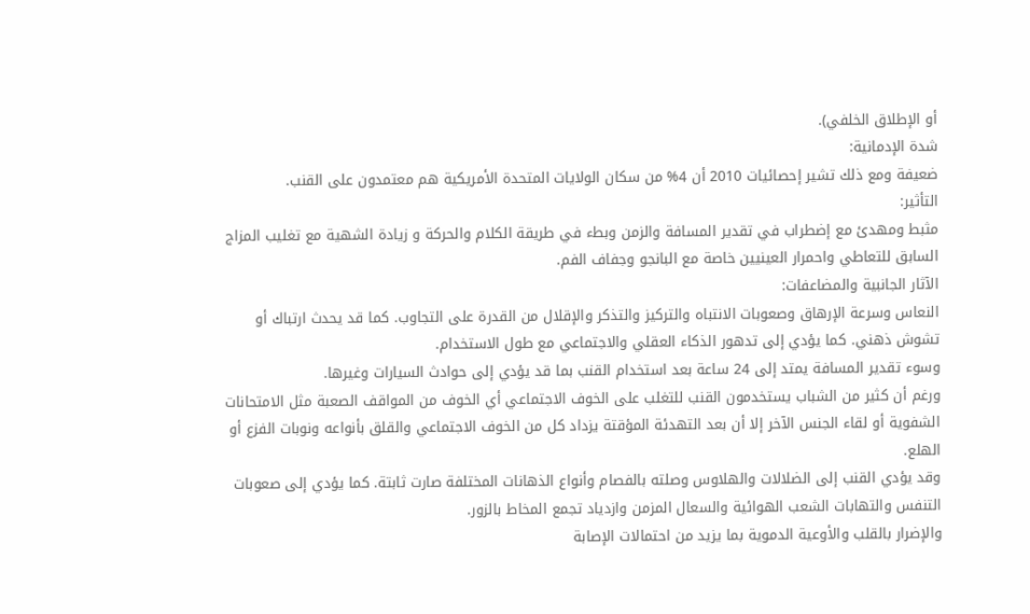أو الإطلاق الخلفي).
شدة الإدمانية:
ضعيفة ومع ذلك تشير إحصائيات 2010 أن 4% من سكان الولايات المتحدة الأمريكية هم معتمدون على القنب.
التأثير:
مثبط ومهدئ مع إضطراب في تقدير المسافة والزمن وبطء في طريقة الكلام والحركة و زيادة الشهية مع تغليب المزاج السابق للتعاطي واحمرار العينيين خاصة مع البانجو وجفاف الفم.
الآثار الجانبية والمضاعفات:
النعاس وسرعة الإرهاق وصعوبات الانتباه والتركيز والتذكر والإقلال من القدرة على التجاوب. كما قد يحدث ارتباك أو تشوش ذهني. كما يؤدي إلى تدهور الذكاء العقلي والاجتماعي مع طول الاستخدام.
وسوء تقدير المسافة يمتد إلى 24 ساعة بعد استخدام القنب بما قد يؤدي إلى حوادث السيارات وغيرها.
ورغم أن كثير من الشباب يستخدمون القنب للتغلب على الخوف الاجتماعي أي الخوف من المواقف الصعبة مثل الامتحانات الشفوية أو لقاء الجنس الآخر إلا أن بعد التهدئة المؤقتة يزداد كل من الخوف الاجتماعي والقلق بأنواعه ونوبات الفزع أو الهلع.
وقد يؤدي القنب إلى الضلالات والهلاوس وصلته بالفصام وأنواع الذهانات المختلفة صارت ثابتة. كما يؤدي إلى صعوبات التنفس والتهابات الشعب الهوائية والسعال المزمن وازدياد تجمع المخاط بالزور.
والإضرار بالقلب والأوعية الدموية بما يزيد من احتمالات الإصابة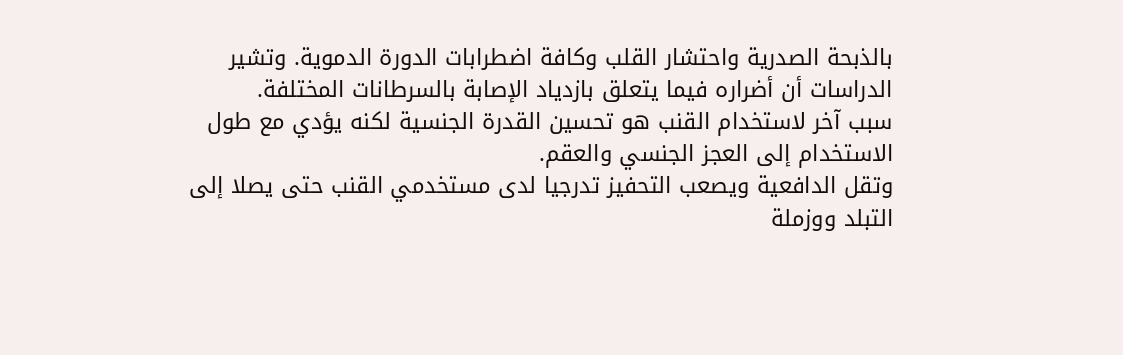بالذبحة الصدرية واحتشار القلب وكافة اضطرابات الدورة الدموية. وتشير الدراسات أن أضراره فيما يتعلق بازدياد الإصابة بالسرطانات المختلفة.
سبب آخر لاستخدام القنب هو تحسين القدرة الجنسية لكنه يؤدي مع طول الاستخدام إلى العجز الجنسي والعقم.
وتقل الدافعية ويصعب التحفيز تدرجيا لدى مستخدمي القنب حتى يصلا إلى التبلد ووزملة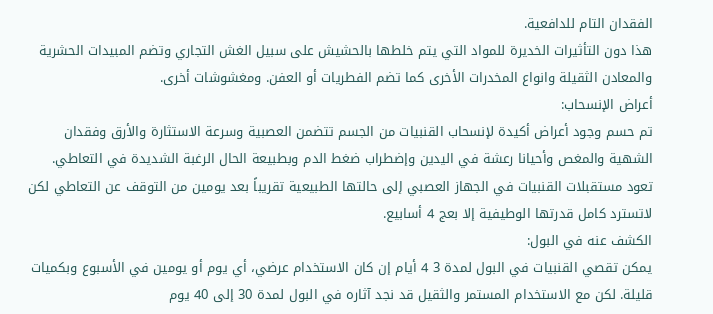الفقدان التام للدافعية.
هذا دون التأثيرات الخديرة للمواد التي يتم خلطها بالحشيش على سبيل الغش التجاري وتضم المبيدات الحشرية والمعادن الثقيلة وانواع المخدرات الأخرى كما تضم الفطريات أو العفن. ومغشوشات أخرى.
أعراض الإنسحاب:
تم حسم وجود أعراض أكيدة لإنسحاب القنبيات من الجسم تتضمن العصبية وسرعة الاستثارة والأرق وفقدان الشهية والمغص وأحيانا رعشة في اليدين وإضطراب ضغط الدم وبطبيعة الحال الرغبة الشديدة في التعاطي.
تعود مستقبلات القنبيات في الجهاز العصبي إلى حالتها الطبيعية تقريباً بعد يومين من التوقف عن التعاطي لكن لاتسترد كامل قدرتها الوطيفية إلا بعج 4 أسابيع.
الكشف عنه في البول:
يمكن تقصي القنبيات في البول لمدة 3 4 أيام إن كان الاستخدام عرضي، أي يوم أو يومين في الأسبوع وبكميات قليلة. لكن مع الاستخدام المستمر والثقيل قد نجد آثاره في البول لمدة 30 إلى 40 يوم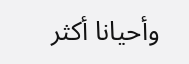وأحيانا أكثر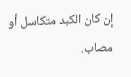إن كان الكبد متكاسل أو مصاب.